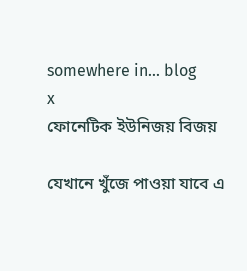somewhere in... blog
x
ফোনেটিক ইউনিজয় বিজয়

যেখানে খুঁজে পাওয়া যাবে এ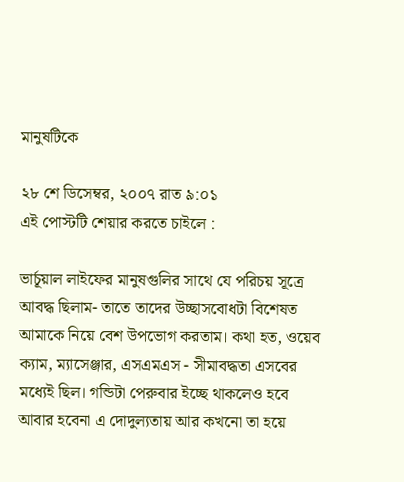মানুষটিকে

২৮ শে ডিসেম্বর, ২০০৭ রাত ৯:০১
এই পোস্টটি শেয়ার করতে চাইলে :

ভার্চূয়াল লাইফের মানুষগুলির সাথে যে পরিচয় সূত্রে আবদ্ধ ছিলাম- তাতে তাদের উচ্ছাসবোধটা বিশেষত আমাকে নিয়ে বেশ উপভোগ করতাম। কথা হত, ওয়েব ক্যাম, ম্যাসেঞ্জার, এসএমএস - সীমাবদ্ধতা এসবের মধ্যেই ছিল। গন্ডিটা পেরুবার ইচ্ছে থাকলেও হবে আবার হবেনা এ দোদুল্যতায় আর কখনো তা হয়ে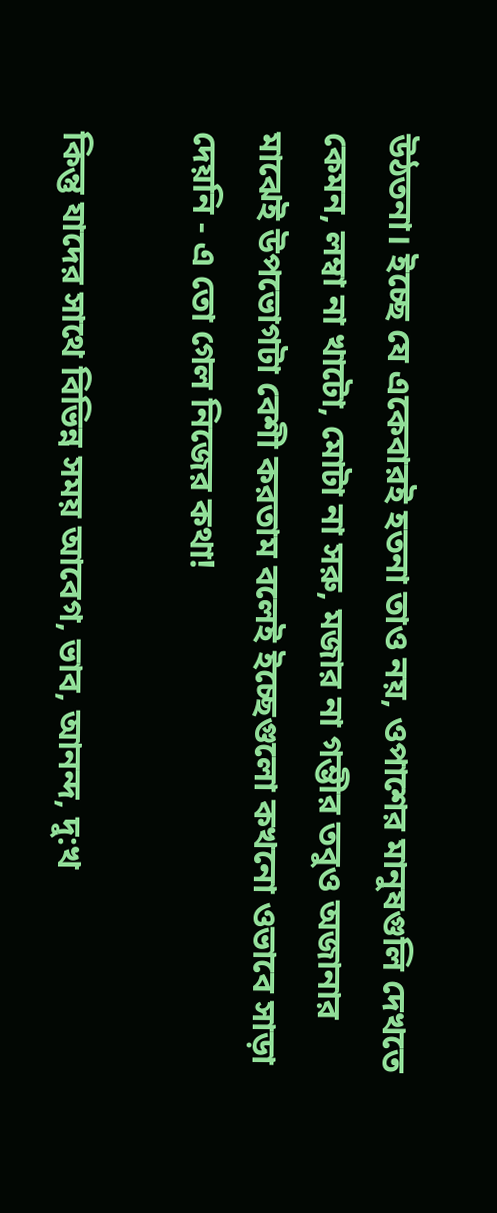উঠতনা। ইচ্ছে যে একেবারই হতনা তাও নয়, ওপাশের মানুষগুলি দেখতে কেমন, লম্বা না খাটো, মোটা না সরু, মজার না গম্ভীর তবুও অজানার মাঝেই উপভোগটা বেশী করতাম বলেই ইচ্ছেগুলো কখনো ওভাবে সাড়া দেয়নি - এ তো গেল নিজের কথা!

কিন্তু যাদের সাথে বিভিন্ন সময় আবেগ, ভাব, আনন্দ, দু:খ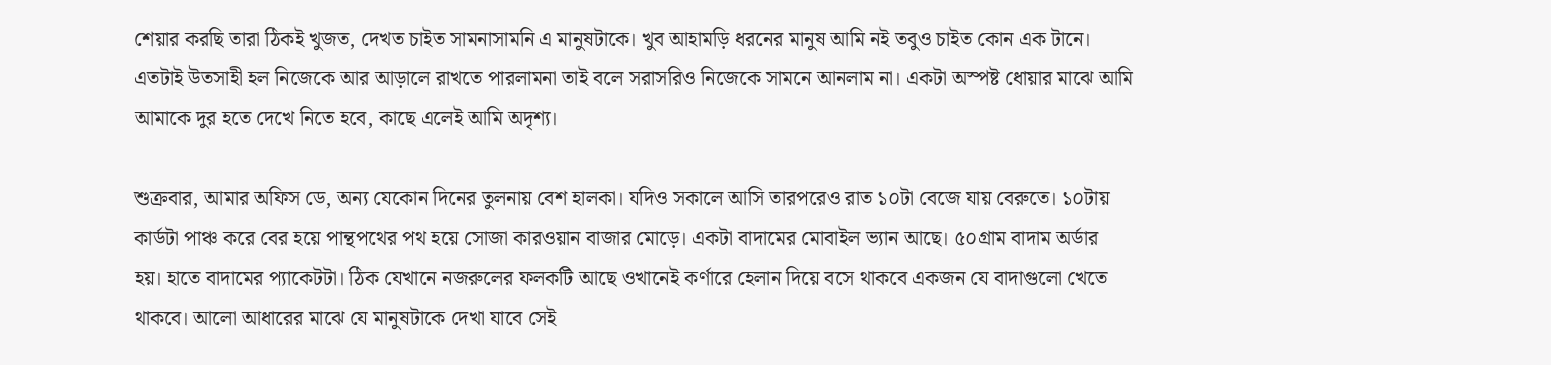শেয়ার করছি তারা ঠিকই খুজত, দেখত চাইত সামনাসামনি এ মানুষটাকে। খুব আহামড়ি ধরনের মানুষ আমি নই তবুও চাইত কোন এক টানে। এতটাই উতসাহী হল নিজেকে আর আড়ালে রাখতে পারলামনা তাই বলে সরাসরিও নিজেকে সামনে আনলাম না। একটা অস্পষ্ট ধোয়ার মাঝে আমি আমাকে দুর হতে দেখে নিতে হবে, কাছে এলেই আমি অদৃশ্য।

শুক্রবার, আমার অফিস ডে, অন্য যেকোন দিনের তুলনায় বেশ হালকা। যদিও সকালে আসি তারপরেও রাত ১০টা বেজে যায় বেরুতে। ১০টায় কার্ডটা পাঞ্চ করে বের হয়ে পান্থপথের পথ হয়ে সোজা কারওয়ান বাজার মোড়ে। একটা বাদামের মোবাইল ভ্যান আছে। ৫০গ্রাম বাদাম অর্ডার হয়। হাতে বাদামের প্যাকেটটা। ঠিক যেখানে নজরুলের ফলকটি আছে ওখানেই কর্ণারে হেলান দিয়ে বসে থাকবে একজন যে বাদাগুলো খেতে থাকবে। আলো আধারের মাঝে যে মানুষটাকে দেখা যাবে সেই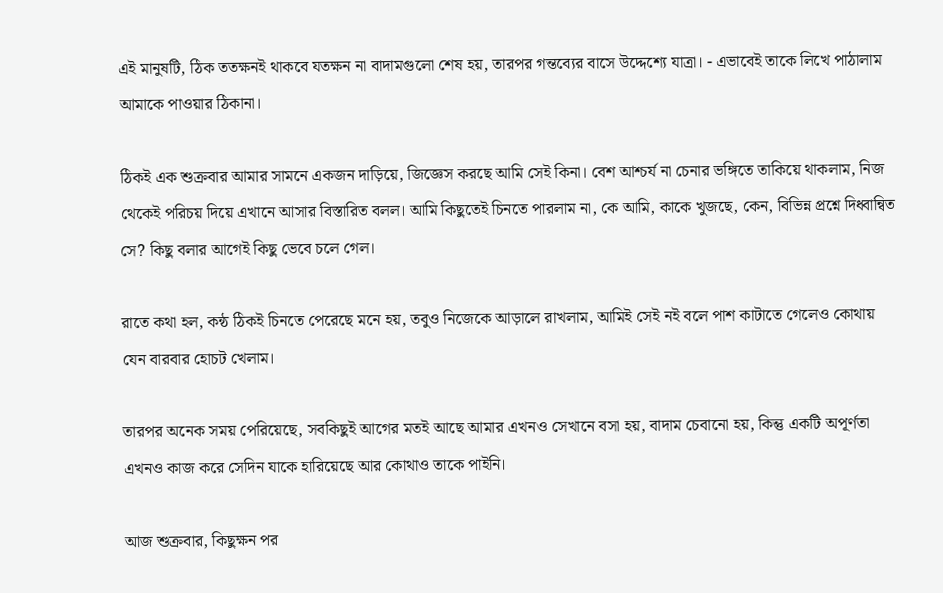এই মানুষটি, ঠিক ততক্ষনই থাকবে যতক্ষন না বাদামগুলো শেষ হয়, তারপর গন্তব্যের বাসে উদ্দেশ্যে যাত্রা। - এভাবেই তাকে লিখে পাঠালাম আমাকে পাওয়ার ঠিকানা।

ঠিকই এক শুক্রবার আমার সামনে একজন দাড়িয়ে, জিজ্ঞেস করছে আমি সেই কিনা। বেশ আশ্চর্য না চেনার ভঙ্গিতে তাকিয়ে থাকলাম, নিজ থেকেই পরিচয় দিয়ে এখানে আসার বিস্তারিত বলল। আমি কিছুতেই চিনতে পারলাম না, কে আমি, কাকে খুজছে, কেন, বিভিন্ন প্রশ্নে দিধ্বান্বিত সে? কিছু বলার আগেই কিছু ভেবে চলে গেল।

রাতে কথা হল, কন্ঠ ঠিকই চিনতে পেরেছে মনে হয়, তবুও নিজেকে আড়ালে রাখলাম, আমিই সেই নই বলে পাশ কাটাতে গেলেও কোথায় যেন বারবার হোচট খেলাম।

তারপর অনেক সময় পেরিয়েছে, সবকিছুই আগের মতই আছে আমার এখনও সেখানে বসা হয়, বাদাম চেবানো হয়, কিন্তু একটি অপূর্ণতা এখনও কাজ করে সেদিন যাকে হারিয়েছে আর কোথাও তাকে পাইনি।

আজ শুক্রবার, কিছুক্ষন পর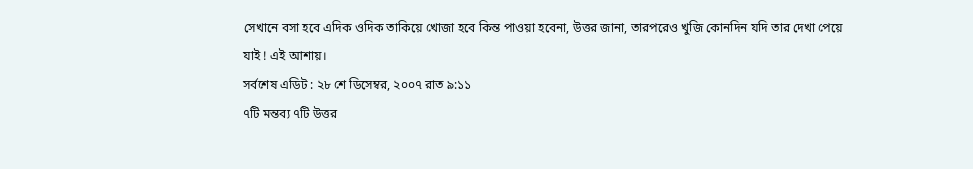সেখানে বসা হবে এদিক ওদিক তাকিয়ে খোজা হবে কিন্ত পাওয়া হবেনা, উত্তর জানা, তারপরেও খুজি কোনদিন যদি তার দেখা পেয়ে যাই ! এই আশায়।
সর্বশেষ এডিট : ২৮ শে ডিসেম্বর, ২০০৭ রাত ৯:১১
৭টি মন্তব্য ৭টি উত্তর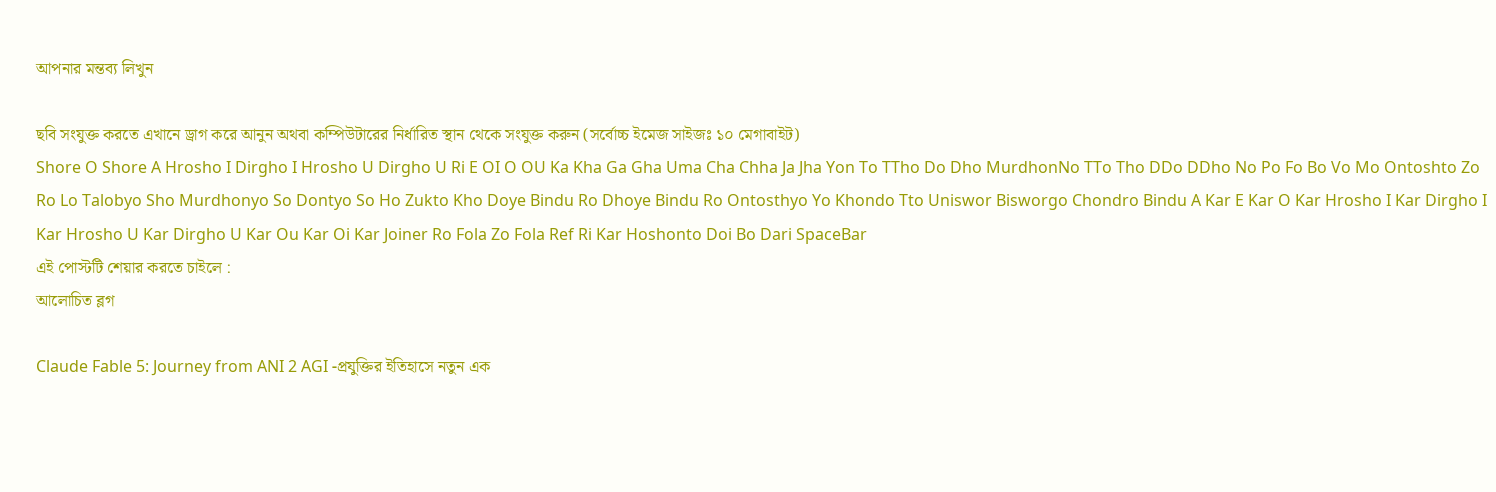আপনার মন্তব্য লিখুন

ছবি সংযুক্ত করতে এখানে ড্রাগ করে আনুন অথবা কম্পিউটারের নির্ধারিত স্থান থেকে সংযুক্ত করুন (সর্বোচ্চ ইমেজ সাইজঃ ১০ মেগাবাইট)
Shore O Shore A Hrosho I Dirgho I Hrosho U Dirgho U Ri E OI O OU Ka Kha Ga Gha Uma Cha Chha Ja Jha Yon To TTho Do Dho MurdhonNo TTo Tho DDo DDho No Po Fo Bo Vo Mo Ontoshto Zo Ro Lo Talobyo Sho Murdhonyo So Dontyo So Ho Zukto Kho Doye Bindu Ro Dhoye Bindu Ro Ontosthyo Yo Khondo Tto Uniswor Bisworgo Chondro Bindu A Kar E Kar O Kar Hrosho I Kar Dirgho I Kar Hrosho U Kar Dirgho U Kar Ou Kar Oi Kar Joiner Ro Fola Zo Fola Ref Ri Kar Hoshonto Doi Bo Dari SpaceBar
এই পোস্টটি শেয়ার করতে চাইলে :
আলোচিত ব্লগ

Claude Fable 5: Journey from ANI 2 AGI -প্রযুক্তির ইতিহাসে নতুন এক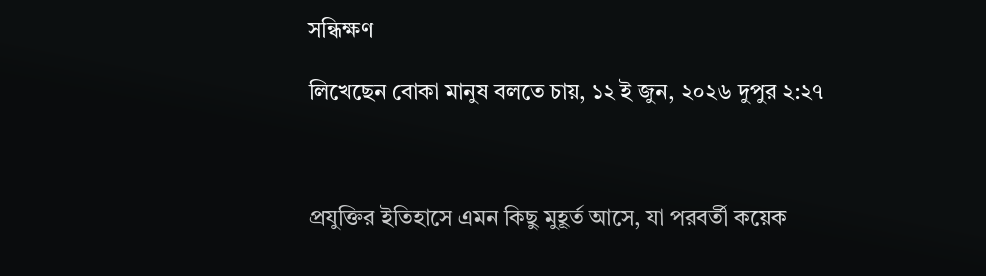সন্ধিক্ষণ

লিখেছেন বোকা মানুষ বলতে চায়, ১২ ই জুন, ২০২৬ দুপুর ২:২৭



প্রযুক্তির ইতিহাসে এমন কিছু মুহূর্ত আসে, যা পরবর্তী কয়েক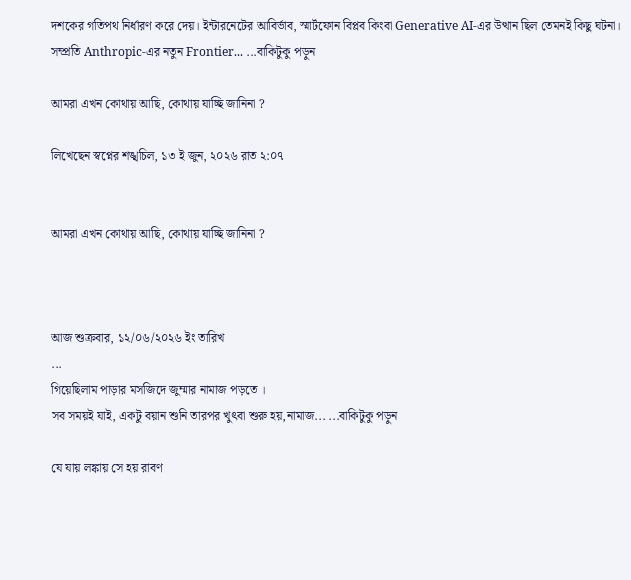দশকের গতিপথ নির্ধারণ করে দেয়। ইন্টারনেটের আবির্ভাব, স্মার্টফোন বিপ্লব কিংবা Generative AI-এর উত্থান ছিল তেমনই কিছু ঘটনা। সম্প্রতি Anthropic-এর নতুন Frontier... ...বাকিটুকু পড়ুন

আমরা এখন কোথায় আছি, কোথায় যাচ্ছি জানিনা ?

লিখেছেন স্বপ্নের শঙ্খচিল, ১৩ ই জুন, ২০২৬ রাত ২:০৭


আমরা এখন কোথায় আছি, কোথায় যাচ্ছি জানিনা ?



আজ শুক্রবার, ১২/০৬/২০২৬ ইং তারিখ
...
গিয়েছিলাম পাড়ার মসজিদে জুম্মার নামাজ পড়তে ।
সব সময়ই যাই, একটু বয়ান শুনি তারপর খুৎবা শুরু হয়,নামাজ... ...বাকিটুকু পড়ুন

যে যায় লঙ্কায় সে হয় রাবণ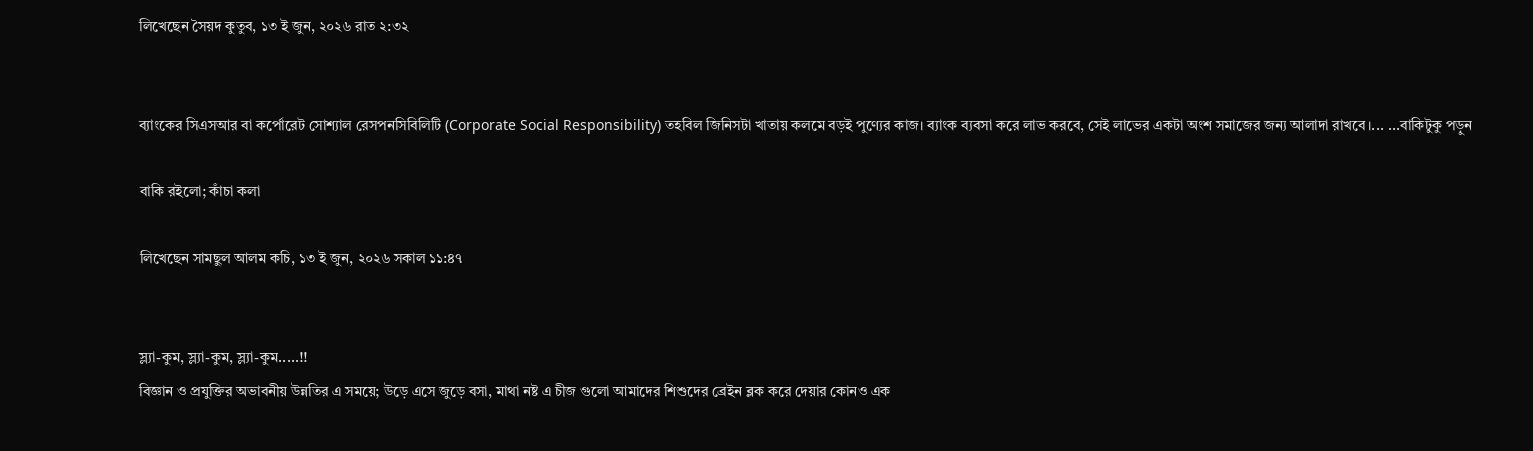লিখেছেন সৈয়দ কুতুব, ১৩ ই জুন, ২০২৬ রাত ২:৩২


ব্যাংকের সিএসআর বা কর্পোরেট সোশ্যাল রেসপনসিবিলিটি (Corporate Social Responsibility) তহবিল জিনিসটা খাতায় কলমে বড়ই পুণ্যের কাজ। ব্যাংক ব্যবসা করে লাভ করবে, সেই লাভের একটা অংশ সমাজের জন্য আলাদা রাখবে।... ...বাকিটুকু পড়ুন

বাকি রইলো; কাঁচা কলা

লিখেছেন সামছুল আলম কচি, ১৩ ই জুন, ২০২৬ সকাল ১১:৪৭


স্ল্যা-কুম, স্ল্যা-কুম, স্ল্যা-কুম.....!!
বিজ্ঞান ও প্রযুক্তির অভাবনীয় উন্নতির এ সময়ে; উড়ে এসে জুড়ে বসা, মাথা নষ্ট এ চীজ গুলো আমাদের শিশুদের ব্রেইন ব্লক করে দেয়ার কোনও এক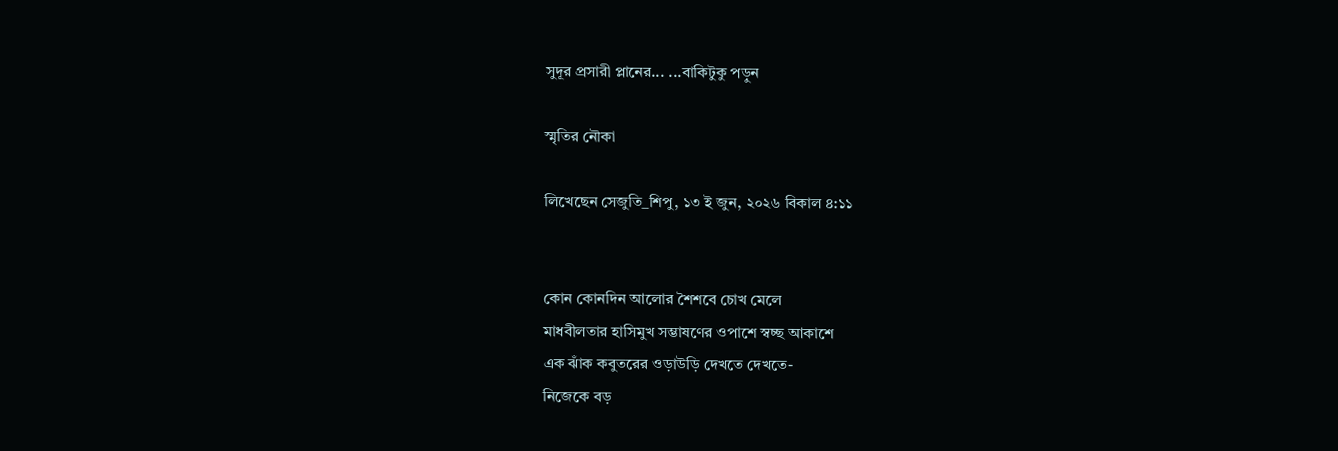সুদূর প্রসারী প্লানের... ...বাকিটুকু পড়ুন

স্মৃতির নৌকা

লিখেছেন সেজুতি_শিপু, ১৩ ই জুন, ২০২৬ বিকাল ৪:১১


কোন কোনদিন আলোর শৈশবে চোখ মেলে
মাধবীলতার হাসিমুখ সম্ভাষণের ওপাশে স্বচ্ছ আকাশে
এক ঝাঁক কবুতরের ওড়াউড়ি দেখতে দেখতে-
নিজেকে বড়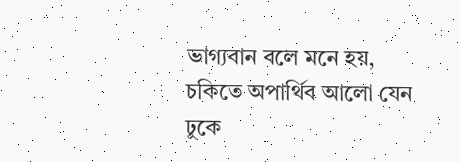ভাগ্যবান বলে মনে হয়,
চকিতে অপার্থিব আলো যেন ঢুকে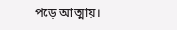পড়ে আত্মায়।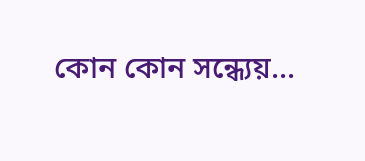কোন কোন সন্ধ‍্যেয়...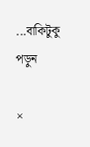...বাকিটুকু পড়ুন

×